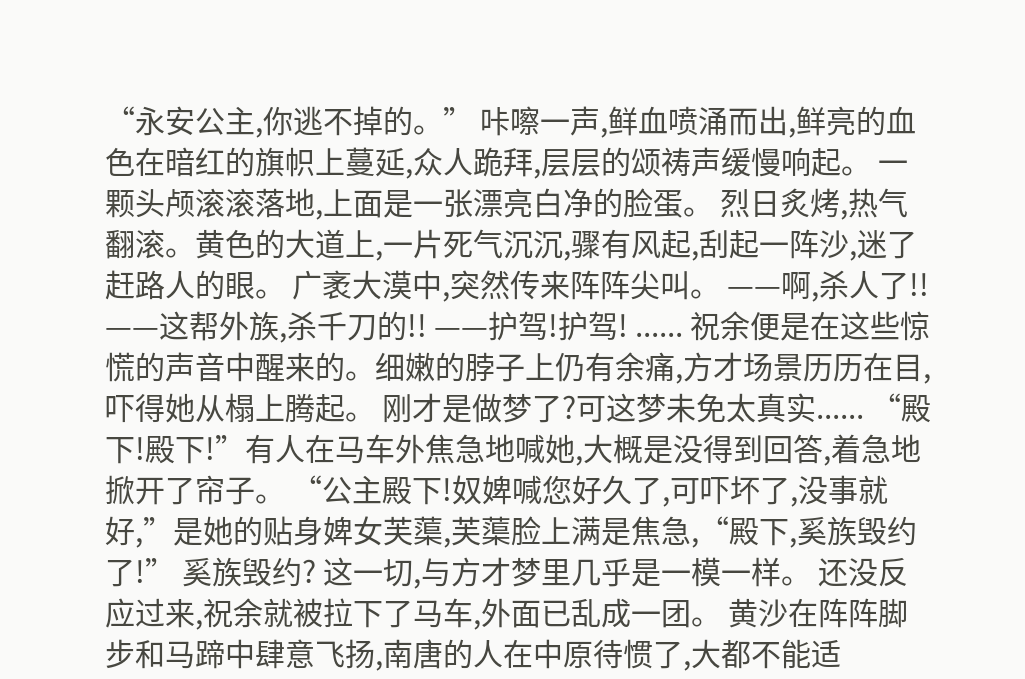“永安公主,你逃不掉的。” 咔嚓一声,鲜血喷涌而出,鲜亮的血色在暗红的旗帜上蔓延,众人跪拜,层层的颂祷声缓慢响起。 一颗头颅滚滚落地,上面是一张漂亮白净的脸蛋。 烈日炙烤,热气翻滚。黄色的大道上,一片死气沉沉,骤有风起,刮起一阵沙,迷了赶路人的眼。 广袤大漠中,突然传来阵阵尖叫。 ——啊,杀人了!! ——这帮外族,杀千刀的!! ——护驾!护驾! ...... 祝余便是在这些惊慌的声音中醒来的。细嫩的脖子上仍有余痛,方才场景历历在目,吓得她从榻上腾起。 刚才是做梦了?可这梦未免太真实...... “殿下!殿下!”有人在马车外焦急地喊她,大概是没得到回答,着急地掀开了帘子。 “公主殿下!奴婢喊您好久了,可吓坏了,没事就好,”是她的贴身婢女芙蕖,芙蕖脸上满是焦急,“殿下,奚族毁约了!” 奚族毁约? 这一切,与方才梦里几乎是一模一样。 还没反应过来,祝余就被拉下了马车,外面已乱成一团。 黄沙在阵阵脚步和马蹄中肆意飞扬,南唐的人在中原待惯了,大都不能适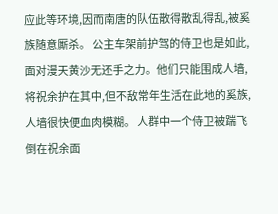应此等环境,因而南唐的队伍散得散乱得乱,被奚族随意厮杀。 公主车架前护驾的侍卫也是如此,面对漫天黄沙无还手之力。他们只能围成人墙,将祝余护在其中,但不敌常年生活在此地的奚族,人墙很快便血肉模糊。 人群中一个侍卫被踹飞倒在祝余面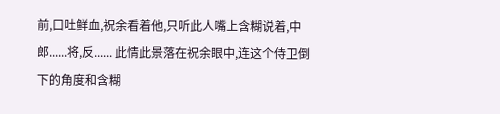前,口吐鲜血,祝余看着他,只听此人嘴上含糊说着,中郎......将,反...... 此情此景落在祝余眼中,连这个侍卫倒下的角度和含糊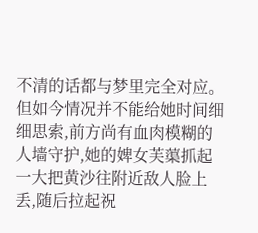不清的话都与梦里完全对应。 但如今情况并不能给她时间细细思索,前方尚有血肉模糊的人墙守护,她的婢女芙蕖抓起一大把黄沙往附近敌人脸上丢,随后拉起祝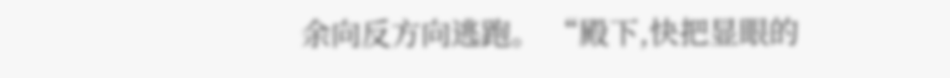余向反方向逃跑。 “殿下,快把显眼的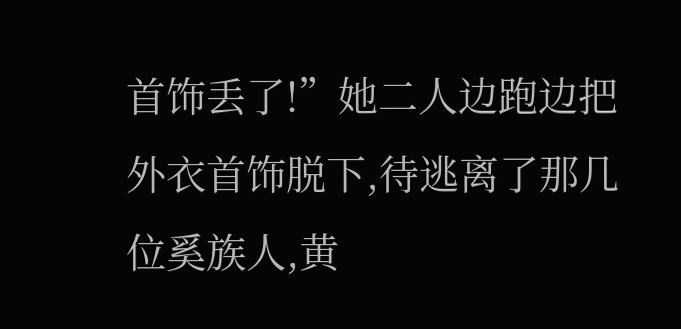首饰丢了!”她二人边跑边把外衣首饰脱下,待逃离了那几位奚族人,黄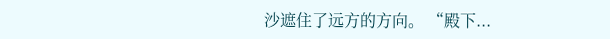沙遮住了远方的方向。 “殿下...